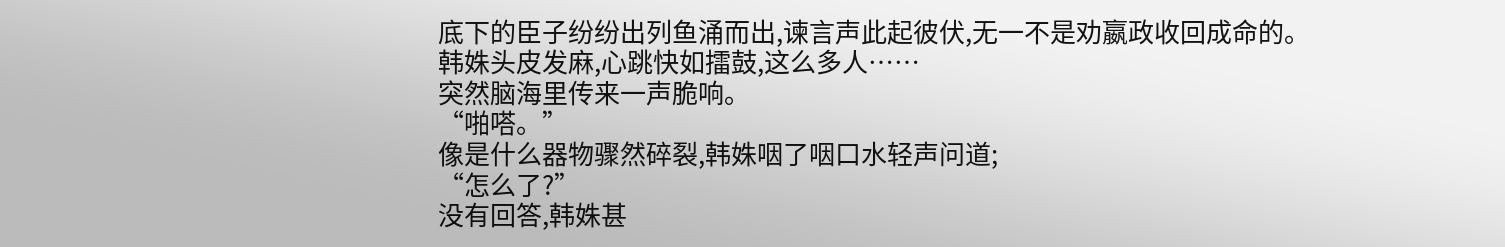底下的臣子纷纷出列鱼涌而出,谏言声此起彼伏,无一不是劝嬴政收回成命的。
韩姝头皮发麻,心跳快如擂鼓,这么多人……
突然脑海里传来一声脆响。
“啪嗒。”
像是什么器物骤然碎裂,韩姝咽了咽口水轻声问道;
“怎么了?”
没有回答,韩姝甚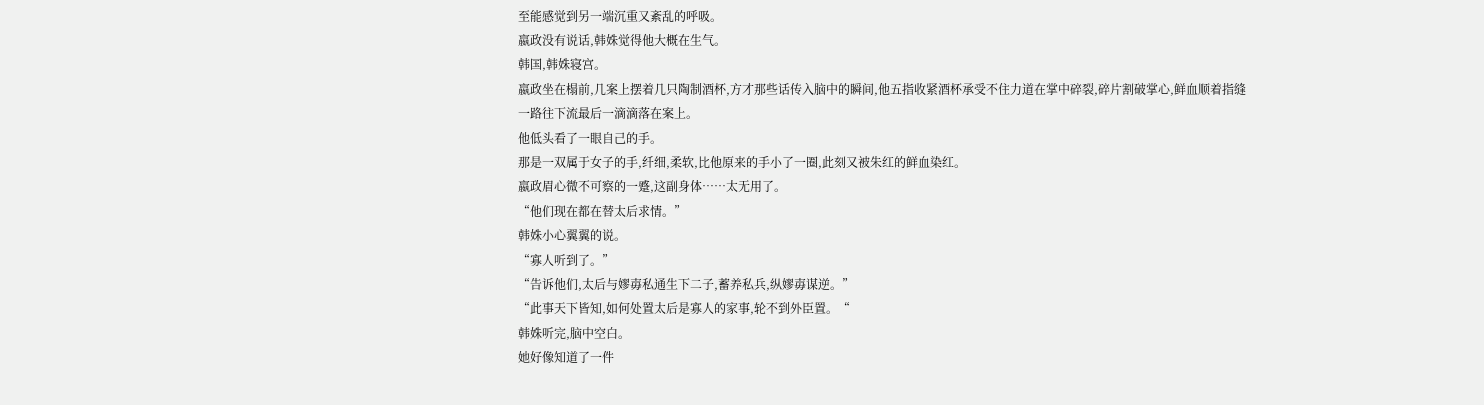至能感觉到另一端沉重又紊乱的呼吸。
嬴政没有说话,韩姝觉得他大概在生气。
韩国,韩姝寝宫。
嬴政坐在榻前,几案上摆着几只陶制酒杯,方才那些话传入脑中的瞬间,他五指收紧酒杯承受不住力道在掌中碎裂,碎片割破掌心,鲜血顺着指缝一路往下流最后一滴滴落在案上。
他低头看了一眼自己的手。
那是一双属于女子的手,纤细,柔软,比他原来的手小了一圈,此刻又被朱红的鲜血染红。
嬴政眉心微不可察的一蹙,这副身体……太无用了。
“他们现在都在替太后求情。”
韩姝小心翼翼的说。
“寡人听到了。”
“告诉他们,太后与嫪毐私通生下二子,蓄养私兵,纵嫪毐谋逆。”
“此事天下皆知,如何处置太后是寡人的家事,轮不到外臣置。“
韩姝听完,脑中空白。
她好像知道了一件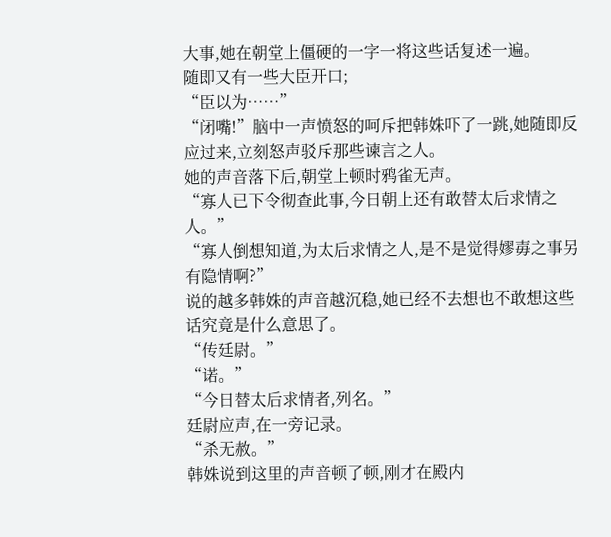大事,她在朝堂上僵硬的一字一将这些话复述一遍。
随即又有一些大臣开口;
“臣以为……”
“闭嘴!”脑中一声愤怒的呵斥把韩姝吓了一跳,她随即反应过来,立刻怒声驳斥那些谏言之人。
她的声音落下后,朝堂上顿时鸦雀无声。
“寡人已下令彻查此事,今日朝上还有敢替太后求情之人。”
“寡人倒想知道,为太后求情之人,是不是觉得嫪毐之事另有隐情啊?”
说的越多韩姝的声音越沉稳,她已经不去想也不敢想这些话究竟是什么意思了。
“传廷尉。”
“诺。”
“今日替太后求情者,列名。”
廷尉应声,在一旁记录。
“杀无赦。”
韩姝说到这里的声音顿了顿,刚才在殿内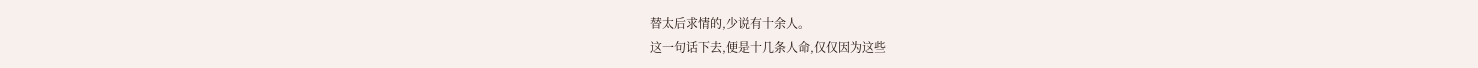替太后求情的,少说有十余人。
这一句话下去,便是十几条人命,仅仅因为这些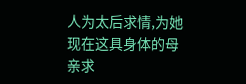人为太后求情,为她现在这具身体的母亲求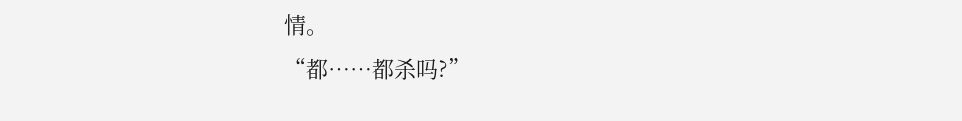情。
“都……都杀吗?”